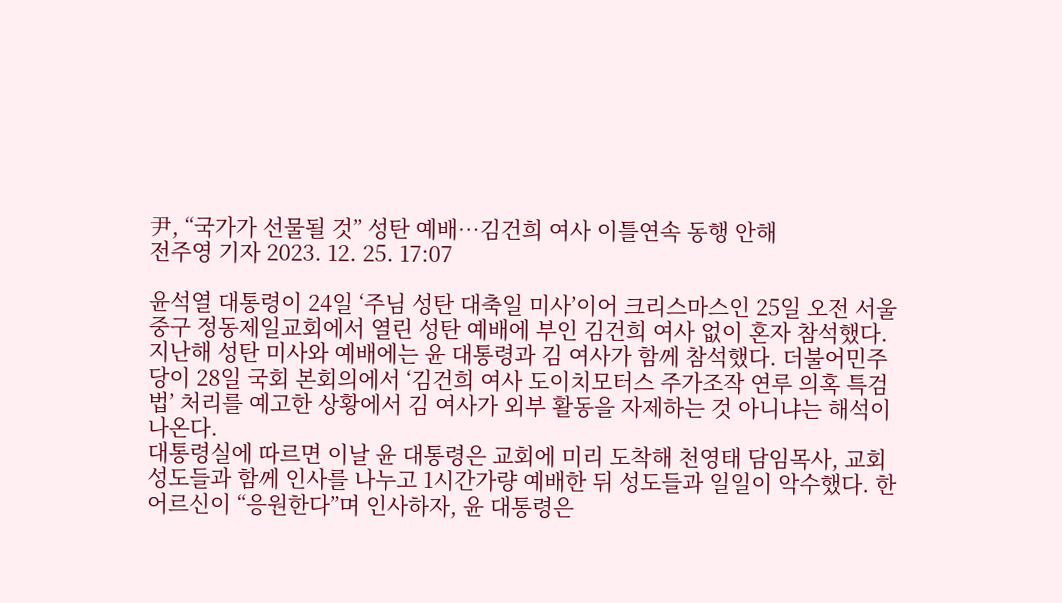尹, “국가가 선물될 것” 성탄 예배…김건희 여사 이틀연속 동행 안해
전주영 기자 2023. 12. 25. 17:07

윤석열 대통령이 24일 ‘주님 성탄 대축일 미사’이어 크리스마스인 25일 오전 서울 중구 정동제일교회에서 열린 성탄 예배에 부인 김건희 여사 없이 혼자 참석했다. 지난해 성탄 미사와 예배에는 윤 대통령과 김 여사가 함께 참석했다. 더불어민주당이 28일 국회 본회의에서 ‘김건희 여사 도이치모터스 주가조작 연루 의혹 특검법’ 처리를 예고한 상황에서 김 여사가 외부 활동을 자제하는 것 아니냐는 해석이 나온다.
대통령실에 따르면 이날 윤 대통령은 교회에 미리 도착해 천영태 담임목사, 교회 성도들과 함께 인사를 나누고 1시간가량 예배한 뒤 성도들과 일일이 악수했다. 한 어르신이 “응원한다”며 인사하자, 윤 대통령은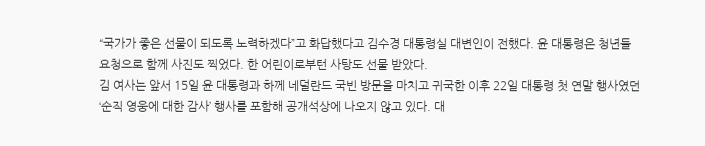“국가가 좋은 선물이 되도록 노력하겠다”고 화답했다고 김수경 대통령실 대변인이 전했다. 윤 대통령은 청년들 요청으로 함께 사진도 찍었다. 한 어린이로부턴 사탕도 선물 받았다.
김 여사는 앞서 15일 윤 대통령과 하께 네덜란드 국빈 방문을 마치고 귀국한 이후 22일 대통령 첫 연말 행사였던 ‘순직 영웅에 대한 감사’ 행사를 포함해 공개석상에 나오지 않고 있다. 대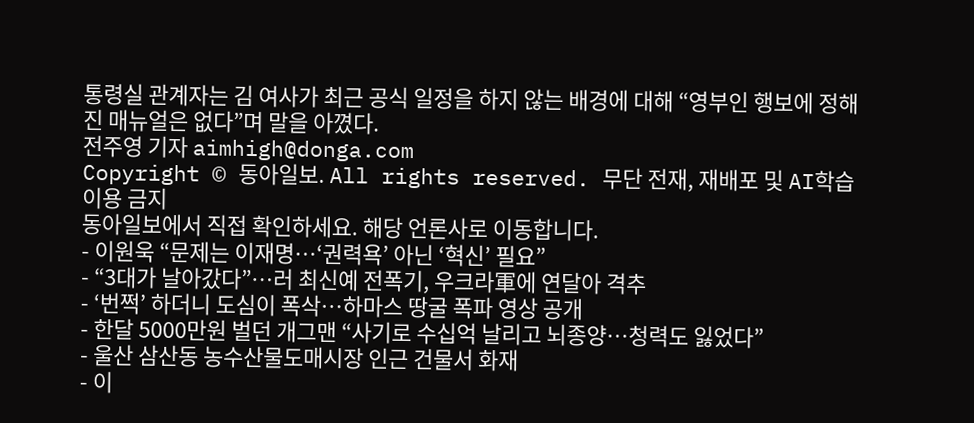통령실 관계자는 김 여사가 최근 공식 일정을 하지 않는 배경에 대해 “영부인 행보에 정해진 매뉴얼은 없다”며 말을 아꼈다.
전주영 기자 aimhigh@donga.com
Copyright © 동아일보. All rights reserved. 무단 전재, 재배포 및 AI학습 이용 금지
동아일보에서 직접 확인하세요. 해당 언론사로 이동합니다.
- 이원욱 “문제는 이재명…‘권력욕’ 아닌 ‘혁신’ 필요”
- “3대가 날아갔다”…러 최신예 전폭기, 우크라軍에 연달아 격추
- ‘번쩍’ 하더니 도심이 폭삭…하마스 땅굴 폭파 영상 공개
- 한달 5000만원 벌던 개그맨 “사기로 수십억 날리고 뇌종양…청력도 잃었다”
- 울산 삼산동 농수산물도매시장 인근 건물서 화재
- 이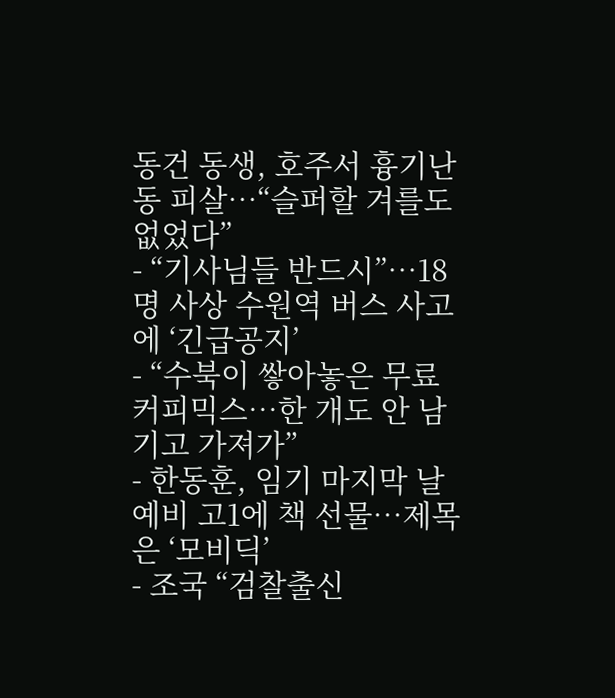동건 동생, 호주서 흉기난동 피살…“슬퍼할 겨를도 없었다”
- “기사님들 반드시”…18명 사상 수원역 버스 사고에 ‘긴급공지’
- “수북이 쌓아놓은 무료 커피믹스…한 개도 안 남기고 가져가”
- 한동훈, 임기 마지막 날 예비 고1에 책 선물…제목은 ‘모비딕’
- 조국 “검찰출신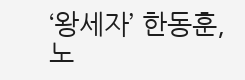‘왕세자’ 한동훈, 노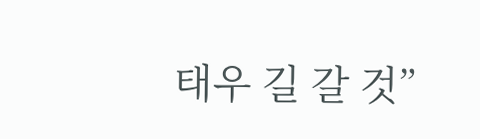태우 길 갈 것”